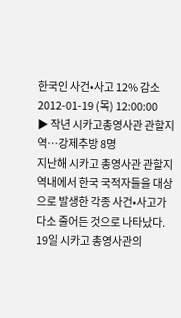한국인 사건•사고 12% 감소
2012-01-19 (목) 12:00:00
▶ 작년 시카고총영사관 관할지역…강제추방 8명
지난해 시카고 총영사관 관할지역내에서 한국 국적자들을 대상으로 발생한 각종 사건•사고가 다소 줄어든 것으로 나타났다.
19일 시카고 총영사관의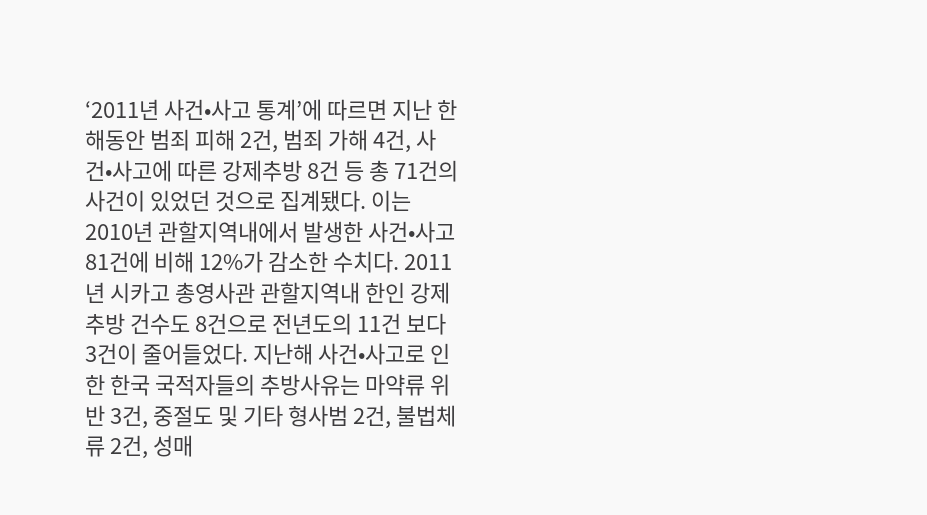‘2011년 사건•사고 통계’에 따르면 지난 한해동안 범죄 피해 2건, 범죄 가해 4건, 사건•사고에 따른 강제추방 8건 등 총 71건의 사건이 있었던 것으로 집계됐다. 이는 2010년 관할지역내에서 발생한 사건•사고 81건에 비해 12%가 감소한 수치다. 2011년 시카고 총영사관 관할지역내 한인 강제추방 건수도 8건으로 전년도의 11건 보다 3건이 줄어들었다. 지난해 사건•사고로 인한 한국 국적자들의 추방사유는 마약류 위반 3건, 중절도 및 기타 형사범 2건, 불법체류 2건, 성매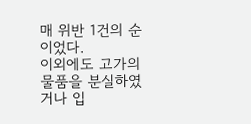매 위반 1건의 순이었다.
이외에도 고가의 물품을 분실하였거나 입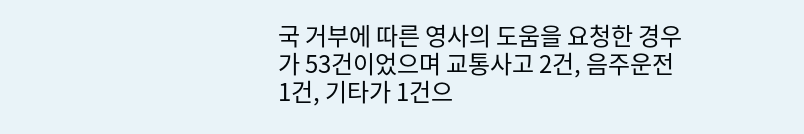국 거부에 따른 영사의 도움을 요청한 경우가 53건이었으며 교통사고 2건, 음주운전 1건, 기타가 1건으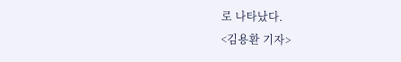로 나타났다.
<김용환 기자>